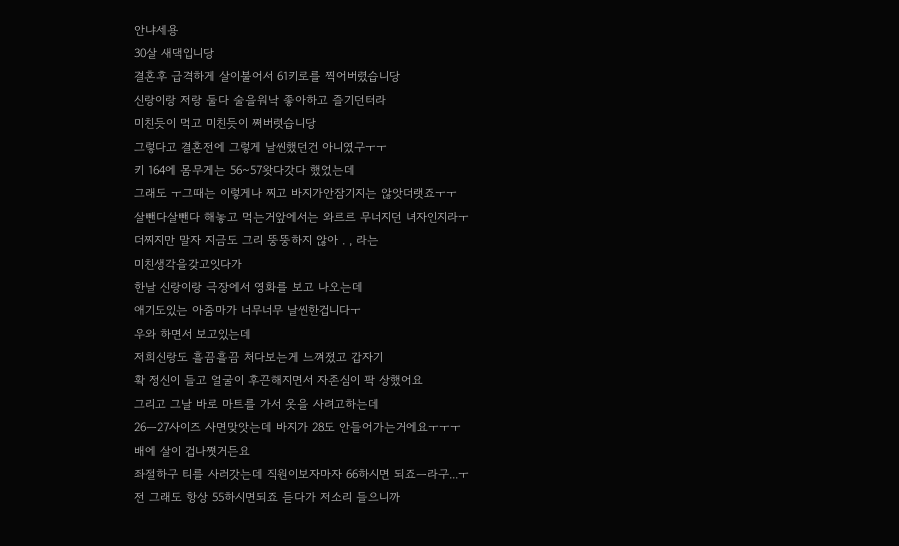안냐세용
30살 새댁입니당
결혼후 급격하게 살이불어서 61키로를 찍어버렸습니당
신랑이랑 저랑 둘다 술을워낙 좋아하고 즐기던터라
미친듯이 먹고 미친듯이 쪄버렷습니당
그렇다고 결혼전에 그렇게 날씬했던건 아니였구ㅜㅜ
키 164에 몸무게는 56~57왓다갓다 했었는데
그래도 ㅜ그때는 이렇게나 찌고 바지가안잠기지는 않앗더랫죠ㅜㅜ
살뺀다살뺀다 해놓고 먹는거앞에서는 와르르 무너지던 녀자인지라ㅜ
더찌지만 말자 지금도 그리 뚱뚱하지 않아 . , 라는
미친생각을갖고잇다가
한날 신랑이랑 극장에서 영화를 보고 나오는데
애기도있는 아줌마가 너무너무 날씬한겁니다ㅜ
우와 하면서 보고있는데
저희신랑도 흘끔흘끔 처다보는게 느껴졌고 갑자기
확 정신이 들고 얼굴이 후끈해지면서 자존심이 팍 상했어요
그리고 그날 바로 마트를 가서 옷을 사려고하는데
26ㅡ27사이즈 사면맞앗는데 바지가 28도 안들어가는거에요ㅜㅜㅜ
배에 살이 겁나쪗거든요
좌절하구 티를 사러갓는데 직원이보자마자 66하시면 되죠ㅡ라구...ㅜ
전 그래도 항상 55하시면되죠 듣다가 저소리 들으니까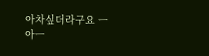아차싶더라구요 ㅡ
아ㅡ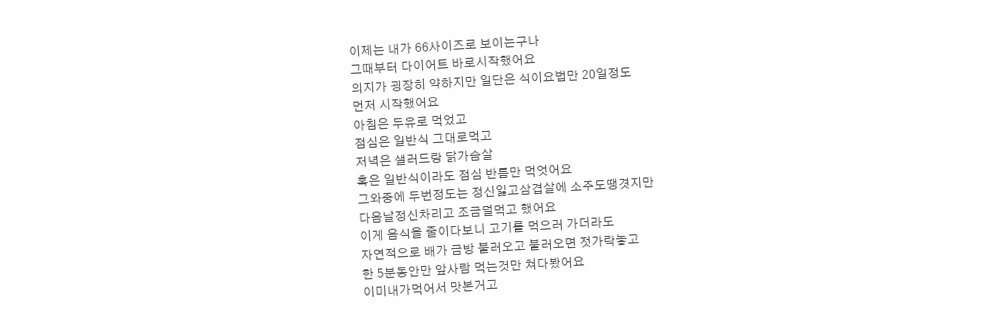이제는 내가 66사이즈로 보이는구나
그때부터 다이어트 바로시작했어요
의지가 굉장히 약하지만 일단은 식이요법만 20일정도
먼저 시작했어요
아침은 두유로 먹었고
점심은 일반식 그대로먹고
저녁은 샐러드랑 닭가슴살
혹은 일반식이라도 점심 반틈만 먹엇어요
그와중에 두번정도는 정신잃고삼겹살에 소주도땡겻지만
다음날정신차리고 조금덜먹고 했어요
이게 음식을 줄이다보니 고기를 먹으러 가더라도
자연적으로 배가 금방 불러오고 불러오면 젓가락놓고
한 5분동안만 앞사람 먹는것만 쳐다봤어요
이미내가먹어서 맛본거고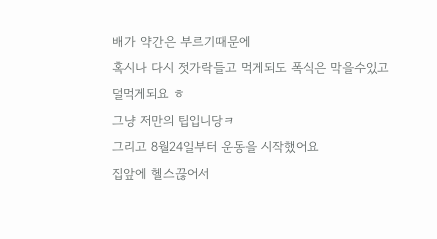배가 약간은 부르기때문에
혹시나 다시 젓가락들고 먹게되도 폭식은 막을수있고
덜먹게되요 ㅎ
그냥 저만의 팁입니당ㅋ
그리고 8월24일부터 운동을 시작했어요
집앞에 헬스끊어서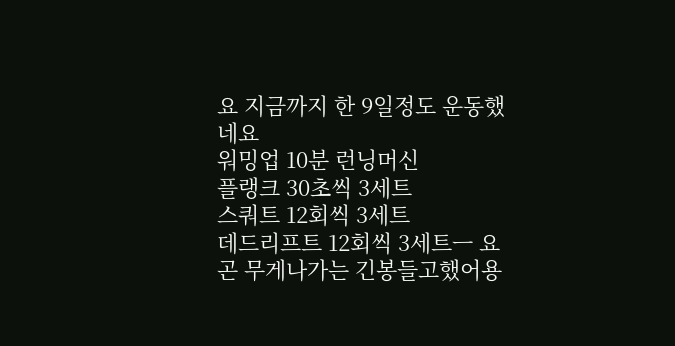요 지금까지 한 9일정도 운동했네요
워밍업 10분 런닝머신
플랭크 30초씩 3세트
스쿼트 12회씩 3세트
데드리프트 12회씩 3세트ㅡ 요곤 무게나가는 긴봉들고했어용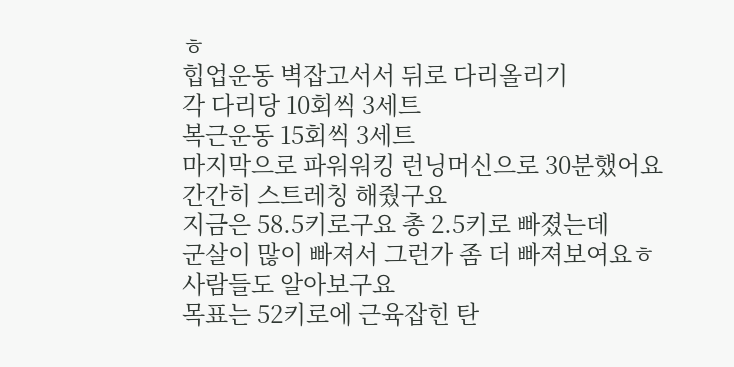ㅎ
힙업운동 벽잡고서서 뒤로 다리올리기
각 다리당 10회씩 3세트
복근운동 15회씩 3세트
마지막으로 파워워킹 런닝머신으로 30분했어요
간간히 스트레칭 해줬구요
지금은 58.5키로구요 총 2.5키로 빠졌는데
군살이 많이 빠져서 그런가 좀 더 빠져보여요ㅎ
사람들도 알아보구요
목표는 52키로에 근육잡힌 탄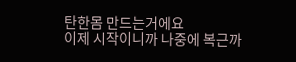탄한몸 만드는거에요
이제 시작이니까 나중에 복근까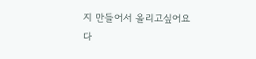지 만들어서 올리고싶어요
다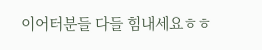이어터분들 다들 힘내세요ㅎㅎ